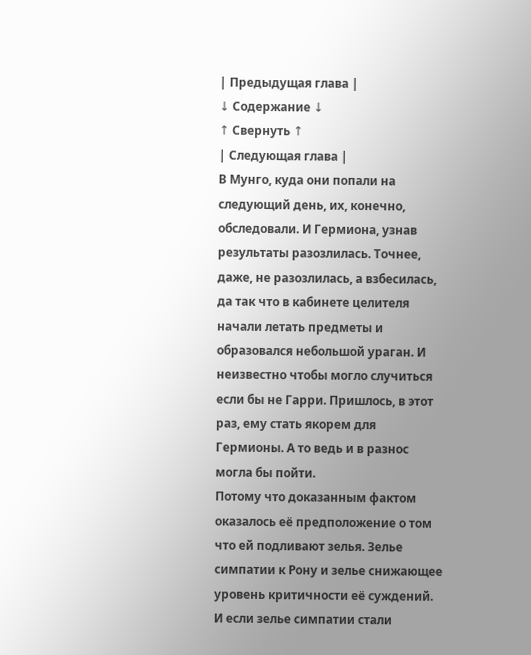| Предыдущая глава |
↓ Содержание ↓
↑ Свернуть ↑
| Следующая глава |
В Мунго, куда они попали на следующий день, их, конечно, обследовали. И Гермиона, узнав результаты разозлилась. Точнее, даже, не разозлилась, а взбесилась, да так что в кабинете целителя начали летать предметы и образовался небольшой ураган. И неизвестно чтобы могло случиться если бы не Гарри. Пришлось, в этот раз, ему стать якорем для Гермионы. А то ведь и в разнос могла бы пойти.
Потому что доказанным фактом оказалось её предположение о том что ей подливают зелья. Зелье симпатии к Рону и зелье снижающее уровень критичности её суждений. И если зелье симпатии стали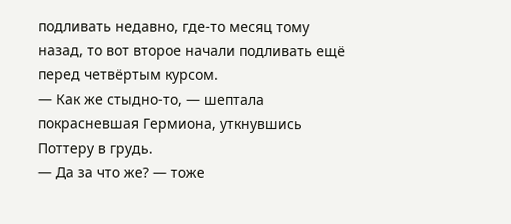подливать недавно, где-то месяц тому назад, то вот второе начали подливать ещё перед четвёртым курсом.
— Как же стыдно-то, — шептала покрасневшая Гермиона, уткнувшись Поттеру в грудь.
— Да за что же? — тоже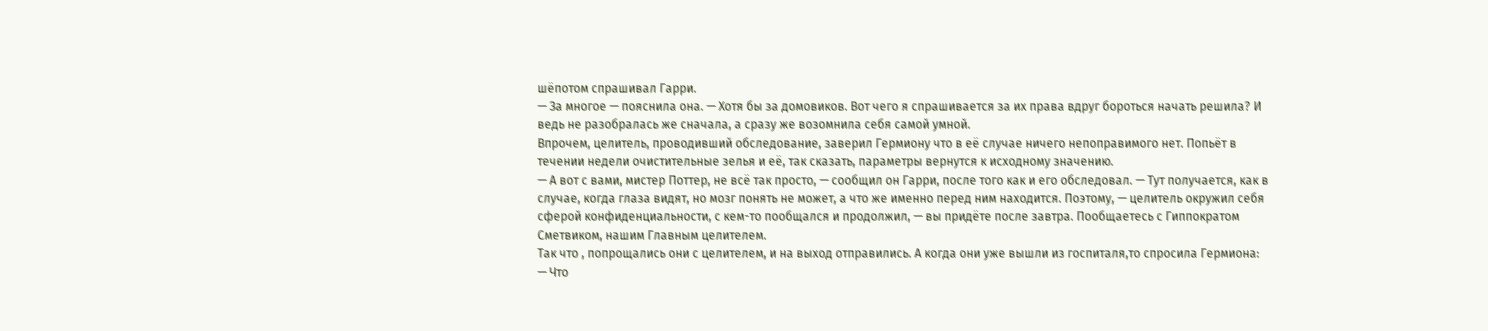шёпотом спрашивал Гарри.
— За многое — пояснила она. — Хотя бы за домовиков. Вот чего я спрашивается за их права вдруг бороться начать решила? И ведь не разобралась же сначала, а сразу же возомнила себя самой умной.
Впрочем, целитель, проводивший обследование, заверил Гермиону что в её случае ничего непоправимого нет. Попьёт в течении недели очистительные зелья и её, так сказать, параметры вернутся к исходному значению.
— А вот с вами, мистер Поттер, не всё так просто, — сообщил он Гарри, после того как и его обследовал. — Тут получается, как в случае, когда глаза видят, но мозг понять не может, а что же именно перед ним находится. Поэтому, — целитель окружил себя сферой конфиденциальности, с кем-то пообщался и продолжил, — вы придёте после завтра. Пообщаетесь с Гиппократом Сметвиком, нашим Главным целителем.
Так что , попрощались они с целителем, и на выход отправились. А когда они уже вышли из госпиталя,то спросила Гермиона:
— Что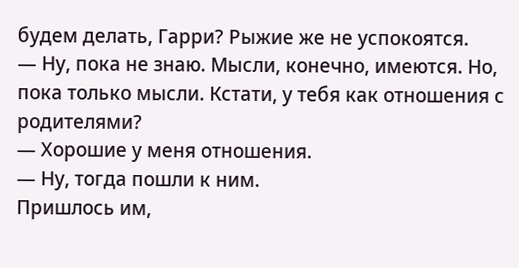будем делать, Гарри? Рыжие же не успокоятся.
— Ну, пока не знаю. Мысли, конечно, имеются. Но, пока только мысли. Кстати, у тебя как отношения с родителями?
— Хорошие у меня отношения.
— Ну, тогда пошли к ним.
Пришлось им,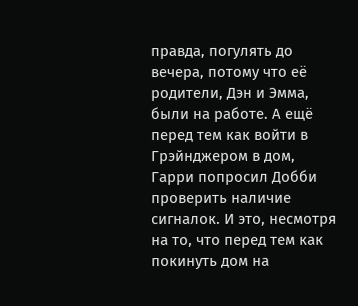правда, погулять до вечера, потому что её родители, Дэн и Эмма, были на работе. А ещё перед тем как войти в Грэйнджером в дом, Гарри попросил Добби проверить наличие сигналок. И это, несмотря на то, что перед тем как покинуть дом на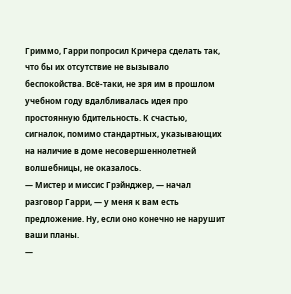Гриммо, Гарри попросил Кричера сделать так, что бы их отсутствие не вызывало беспокойства. Всё-таки, не зря им в прошлом учебном году вдалбливалась идея про простоянную бдительность. К счастью, сигналок, помимо стандартных, указывающих на наличие в доме несовершеннолетней волшебницы, не оказалось.
— Мистер и миссис Грэйнджер, — начал разговор Гарри, — у меня к вам есть предложение. Ну, если оно конечно не нарушит ваши планы.
—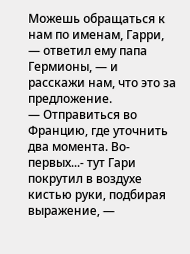Можешь обращаться к нам по именам, Гарри, — ответил ему папа Гермионы, — и расскажи нам, что это за предложение.
— Отправиться во Францию, где уточнить два момента. Во-первых...- тут Гари покрутил в воздухе кистью руки, подбирая выражение, —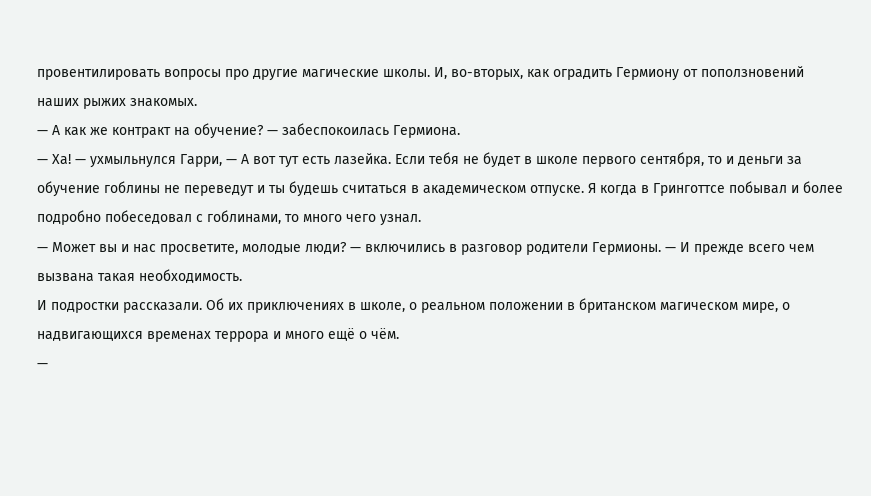провентилировать вопросы про другие магические школы. И, во-вторых, как оградить Гермиону от поползновений наших рыжих знакомых.
— А как же контракт на обучение? — забеспокоилась Гермиона.
— Ха! — ухмыльнулся Гарри, — А вот тут есть лазейка. Если тебя не будет в школе первого сентября, то и деньги за обучение гоблины не переведут и ты будешь считаться в академическом отпуске. Я когда в Гринготтсе побывал и более подробно побеседовал с гоблинами, то много чего узнал.
— Может вы и нас просветите, молодые люди? — включились в разговор родители Гермионы. — И прежде всего чем вызвана такая необходимость.
И подростки рассказали. Об их приключениях в школе, о реальном положении в британском магическом мире, о надвигающихся временах террора и много ещё о чём.
—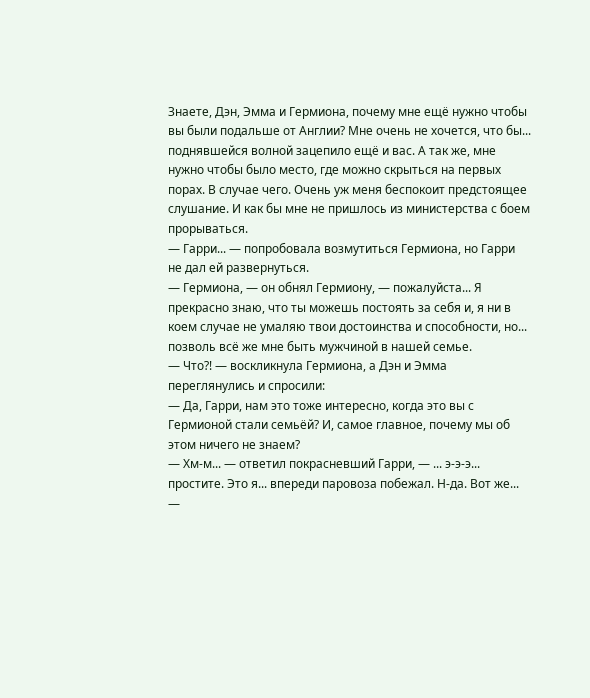Знаете, Дэн, Эмма и Гермиона, почему мне ещё нужно чтобы вы были подальше от Англии? Мне очень не хочется, что бы... поднявшейся волной зацепило ещё и вас. А так же, мне нужно чтобы было место, где можно скрыться на первых порах. В случае чего. Очень уж меня беспокоит предстоящее слушание. И как бы мне не пришлось из министерства с боем прорываться.
— Гарри... — попробовала возмутиться Гермиона, но Гарри не дал ей развернуться.
— Гермиона, — он обнял Гермиону, — пожалуйста... Я прекрасно знаю, что ты можешь постоять за себя и, я ни в коем случае не умаляю твои достоинства и способности, но... позволь всё же мне быть мужчиной в нашей семье.
— Что?! — воскликнула Гермиона, а Дэн и Эмма переглянулись и спросили:
— Да, Гарри, нам это тоже интересно, когда это вы с Гермионой стали семьёй? И, самое главное, почему мы об этом ничего не знаем?
— Хм-м... — ответил покрасневший Гарри, — ... э-э-э... простите. Это я... впереди паровоза побежал. Н-да. Вот же...
—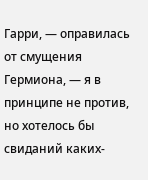Гарри, — оправилась от смущения Гермиона, — я в принципе не против, но хотелось бы свиданий каких-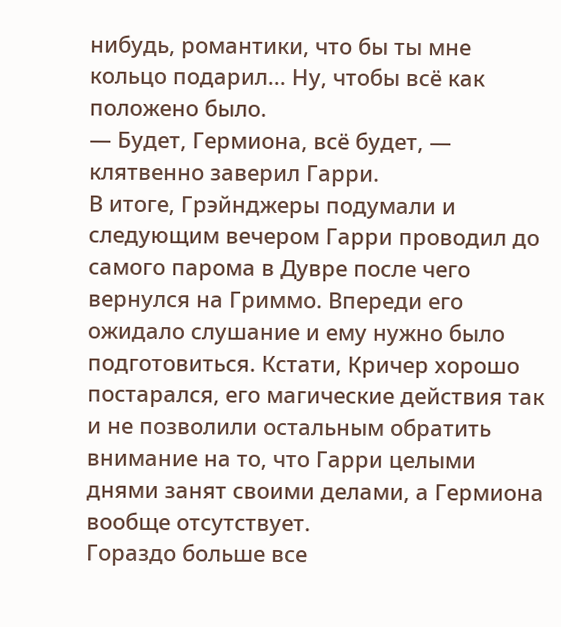нибудь, романтики, что бы ты мне кольцо подарил... Ну, чтобы всё как положено было.
— Будет, Гермиона, всё будет, — клятвенно заверил Гарри.
В итоге, Грэйнджеры подумали и следующим вечером Гарри проводил до самого парома в Дувре после чего вернулся на Гриммо. Впереди его ожидало слушание и ему нужно было подготовиться. Кстати, Кричер хорошо постарался, его магические действия так и не позволили остальным обратить внимание на то, что Гарри целыми днями занят своими делами, а Гермиона вообще отсутствует.
Гораздо больше все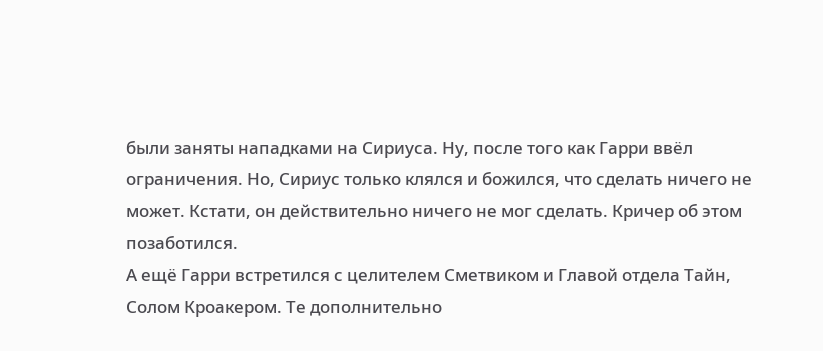были заняты нападками на Сириуса. Ну, после того как Гарри ввёл ограничения. Но, Сириус только клялся и божился, что сделать ничего не может. Кстати, он действительно ничего не мог сделать. Кричер об этом позаботился.
А ещё Гарри встретился с целителем Сметвиком и Главой отдела Тайн, Солом Кроакером. Те дополнительно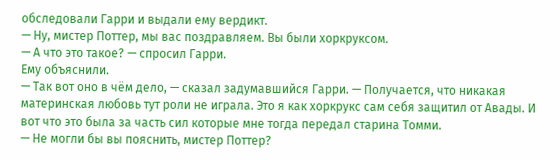обследовали Гарри и выдали ему вердикт.
— Ну, мистер Поттер, мы вас поздравляем. Вы были хоркруксом.
— А что это такое? — спросил Гарри.
Ему объяснили.
— Так вот оно в чём дело, — сказал задумавшийся Гарри. — Получается, что никакая материнская любовь тут роли не играла. Это я как хоркрукс сам себя защитил от Авады. И вот что это была за часть сил которые мне тогда передал старина Томми.
— Не могли бы вы пояснить, мистер Поттер?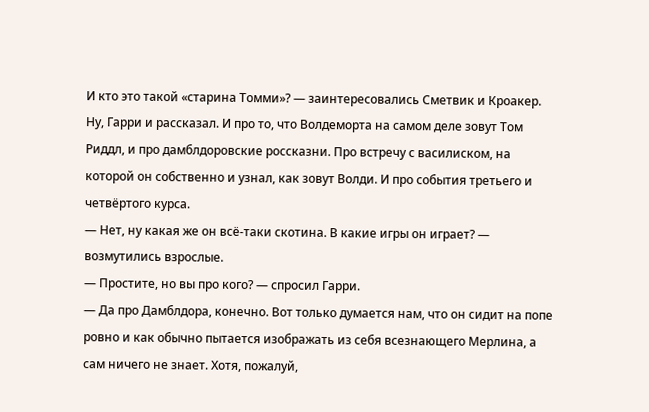И кто это такой «старина Томми»? — заинтересовались Сметвик и Кроакер.
Ну, Гарри и рассказал. И про то, что Волдеморта на самом деле зовут Том Риддл, и про дамблдоровские россказни. Про встречу с василиском, на которой он собственно и узнал, как зовут Волди. И про события третьего и четвёртого курса.
— Нет, ну какая же он всё-таки скотина. В какие игры он играет? — возмутились взрослые.
— Простите, но вы про кого? — спросил Гарри.
— Да про Дамблдора, конечно. Вот только думается нам, что он сидит на попе ровно и как обычно пытается изображать из себя всезнающего Мерлина, а сам ничего не знает. Хотя, пожалуй,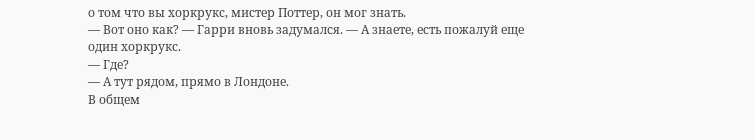о том что вы хоркрукс, мистер Поттер, он мог знать.
— Вот оно как? — Гарри вновь задумался. — А знаете, есть пожалуй еще один хоркрукс.
— Где?
— А тут рядом, прямо в Лондоне.
В общем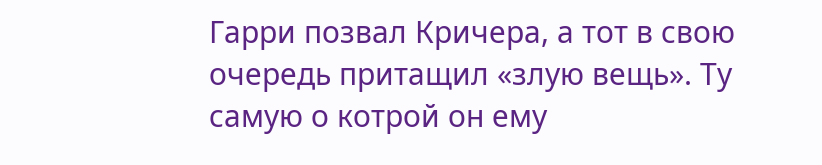Гарри позвал Кричера, а тот в свою очередь притащил «злую вещь». Ту самую о котрой он ему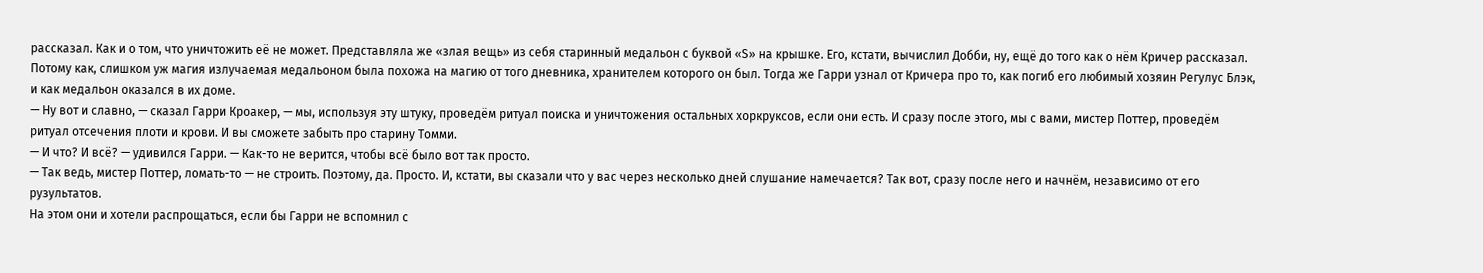рассказал. Как и о том, что уничтожить её не может. Представляла же «злая вещь» из себя старинный медальон с буквой «S» на крышке. Его, кстати, вычислил Добби, ну, ещё до того как о нём Кричер рассказал. Потому как, слишком уж магия излучаемая медальоном была похожа на магию от того дневника, хранителем которого он был. Тогда же Гарри узнал от Кричера про то, как погиб его любимый хозяин Регулус Блэк, и как медальон оказался в их доме.
— Ну вот и славно, — сказал Гарри Кроакер, — мы, используя эту штуку, проведём ритуал поиска и уничтожения остальных хоркруксов, если они есть. И сразу после этого, мы с вами, мистер Поттер, проведём ритуал отсечения плоти и крови. И вы сможете забыть про старину Томми.
— И что? И всё? — удивился Гарри. — Как-то не верится, чтобы всё было вот так просто.
— Так ведь, мистер Поттер, ломать-то — не строить. Поэтому, да. Просто. И, кстати, вы сказали что у вас через несколько дней слушание намечается? Так вот, сразу после него и начнём, независимо от его рузультатов.
На этом они и хотели распрощаться, если бы Гарри не вспомнил с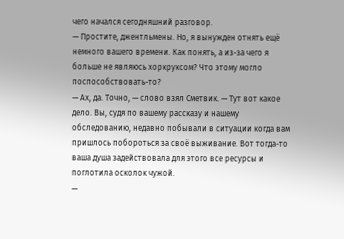чего начался сегодняшний разговор.
— Простите, джентльмены. Но, я вынужден отнять ещё немного вашего времени. Как понять, а из-за чего я больше не являюсь хоркруксом? Что этому могло поспособствовать-то?
— Ах, да. Точно, — слово взял Сметвик. — Тут вот какое дело. Вы, судя по вашему рассказу и нашему обследованию, недавно побывали в ситуации когда вам пришлось побороться за своё выживание. Вот тогда-то ваша душа задействовала для этого все ресурсы и поглотила осколок чужой.
—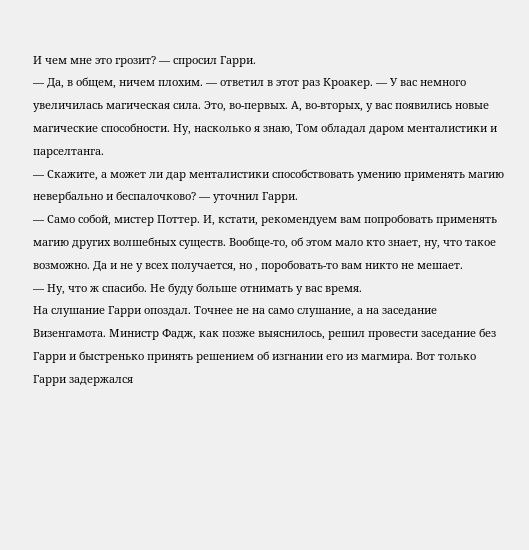И чем мне это грозит? — спросил Гарри.
— Да, в общем, ничем плохим. — ответил в этот раз Кроакер. — У вас немного увеличилась магическая сила. Это, во-первых. А, во-вторых, у вас появились новые магические способности. Ну, насколько я знаю, Том обладал даром менталистики и парселтанга.
— Скажите, а может ли дар менталистики способствовать умению применять магию невербально и беспалочково? — уточнил Гарри.
— Само собой, мистер Поттер. И, кстати, рекомендуем вам попробовать применять магию других волшебных существ. Вообще-то, об этом мало кто знает, ну, что такое возможно. Да и не у всех получается, но , поробовать-то вам никто не мешает.
— Ну, что ж спасибо. Не буду больше отнимать у вас время.
На слушание Гарри опоздал. Точнее не на само слушание, а на заседание Визенгамота. Министр Фадж, как позже выяснилось, решил провести заседание без Гарри и быстренько принять решением об изгнании его из магмира. Вот только Гарри задержался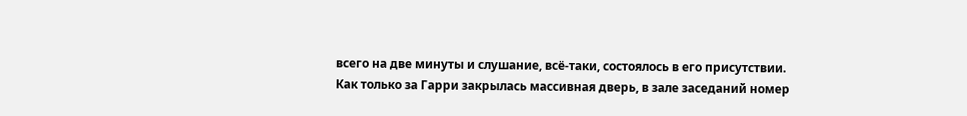всего на две минуты и слушание, всё-таки, состоялось в его присутствии.
Как только за Гарри закрылась массивная дверь, в зале заседаний номер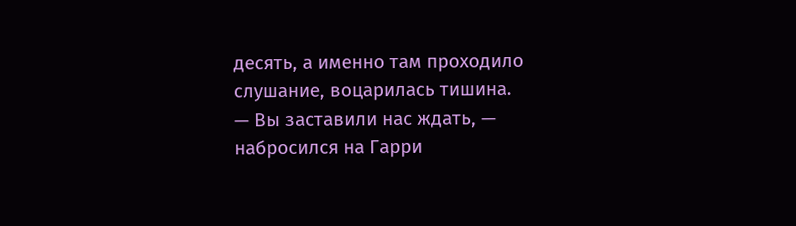десять, а именно там проходило слушание, воцарилась тишина.
— Вы заставили нас ждать, — набросился на Гарри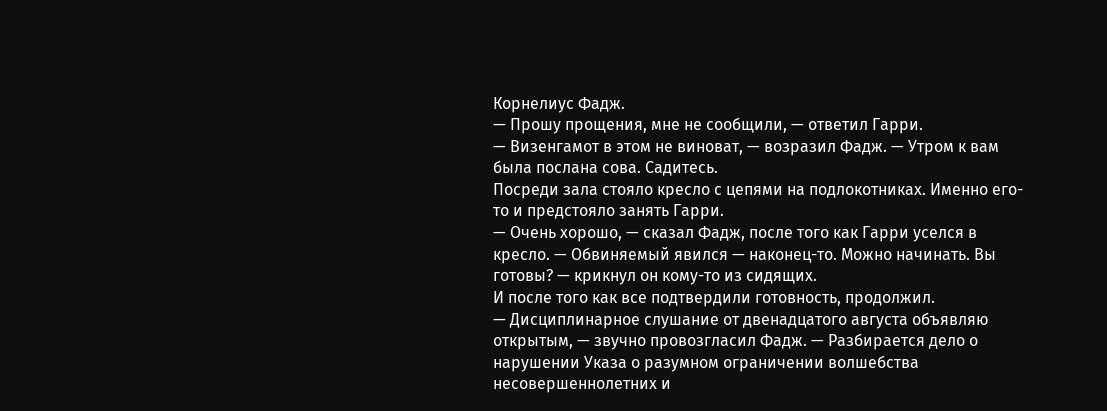Корнелиус Фадж.
— Прошу прощения, мне не сообщили, — ответил Гарри.
— Визенгамот в этом не виноват, — возразил Фадж. — Утром к вам была послана сова. Садитесь.
Посреди зала стояло кресло с цепями на подлокотниках. Именно его-то и предстояло занять Гарри.
— Очень хорошо, — сказал Фадж, после того как Гарри уселся в кресло. — Обвиняемый явился — наконец-то. Можно начинать. Вы готовы? — крикнул он кому-то из сидящих.
И после того как все подтвердили готовность, продолжил.
— Дисциплинарное слушание от двенадцатого августа объявляю открытым, — звучно провозгласил Фадж. — Разбирается дело о нарушении Указа о разумном ограничении волшебства несовершеннолетних и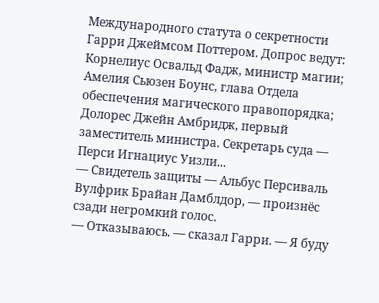Международного статута о секретности Гарри Джеймсом Поттером. Допрос ведут: Корнелиус Освальд Фадж, министр магии; Амелия Сьюзен Боунс, глава Отдела обеспечения магического правопорядка; Долорес Джейн Амбридж, первый заместитель министра. Секретарь суда — Перси Игнациус Уизли...
— Свидетель защиты — Альбус Персиваль Вулфрик Брайан Дамблдор, — произнёс сзади негромкий голос.
— Отказываюсь. — сказал Гарри. — Я буду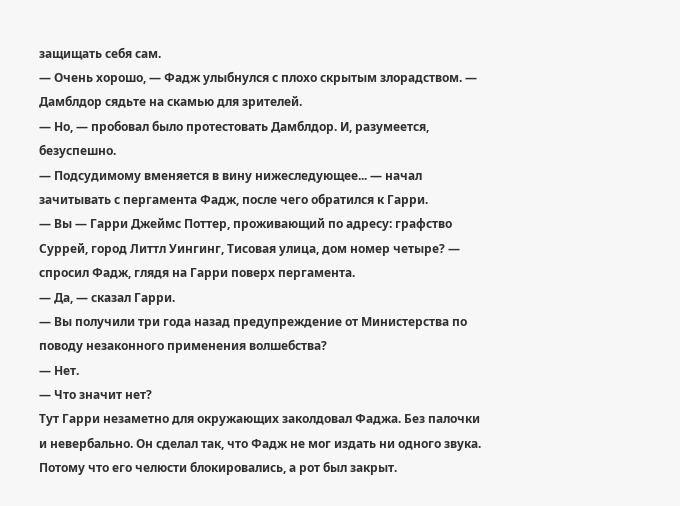защищать себя сам.
— Очень хорошо, — Фадж улыбнулся с плохо скрытым злорадством. — Дамблдор сядьте на скамью для зрителей.
— Но, — пробовал было протестовать Дамблдор. И, разумеется, безуспешно.
— Подсудимому вменяется в вину нижеследующее... — начал зачитывать с пергамента Фадж, после чего обратился к Гарри.
— Вы — Гарри Джеймс Поттер, проживающий по адресу: графство Суррей, город Литтл Уингинг, Тисовая улица, дом номер четыре? — спросил Фадж, глядя на Гарри поверх пергамента.
— Да, — сказал Гарри.
— Вы получили три года назад предупреждение от Министерства по поводу незаконного применения волшебства?
— Нет.
— Что значит нет?
Тут Гарри незаметно для окружающих заколдовал Фаджа. Без палочки и невербально. Он сделал так, что Фадж не мог издать ни одного звука. Потому что его челюсти блокировались, а рот был закрыт.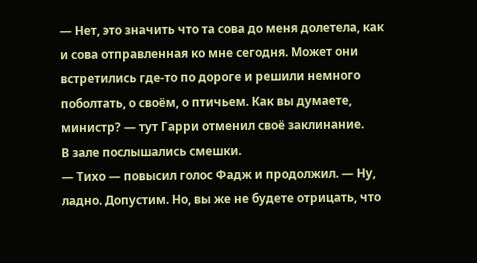— Нет, это значить что та сова до меня долетела, как и сова отправленная ко мне сегодня. Может они встретились где-то по дороге и решили немного поболтать, о своём, о птичьем. Как вы думаете, министр? — тут Гарри отменил своё заклинание.
В зале послышались смешки.
— Тихо — повысил голос Фадж и продолжил. — Ну, ладно. Допустим. Но, вы же не будете отрицать, что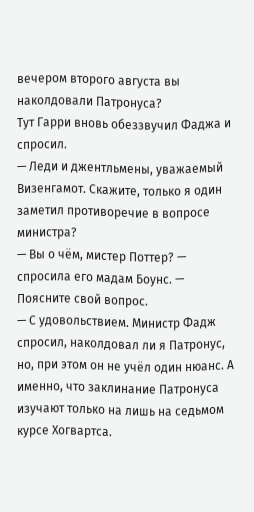вечером второго августа вы наколдовали Патронуса?
Тут Гарри вновь обеззвучил Фаджа и спросил.
— Леди и джентльмены, уважаемый Визенгамот. Скажите, только я один заметил противоречие в вопросе министра?
— Вы о чём, мистер Поттер? — спросила его мадам Боунс. — Поясните свой вопрос.
— С удовольствием. Министр Фадж спросил, наколдовал ли я Патронус, но, при этом он не учёл один нюанс. А именно, что заклинание Патронуса изучают только на лишь на седьмом курсе Хогвартса.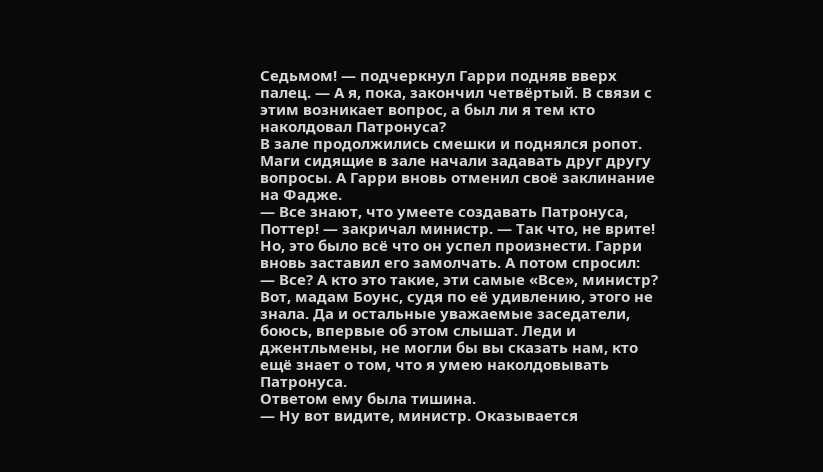Седьмом! — подчеркнул Гарри подняв вверх палец. — А я, пока, закончил четвёртый. В связи с этим возникает вопрос, а был ли я тем кто наколдовал Патронуса?
В зале продолжились смешки и поднялся ропот. Маги сидящие в зале начали задавать друг другу вопросы. А Гарри вновь отменил своё заклинание на Фадже.
— Все знают, что умеете создавать Патронуса, Поттер! — закричал министр. — Так что, не врите!
Но, это было всё что он успел произнести. Гарри вновь заставил его замолчать. А потом спросил:
— Все? А кто это такие, эти самые «Все», министр? Вот, мадам Боунс, судя по её удивлению, этого не знала. Да и остальные уважаемые заседатели, боюсь, впервые об этом слышат. Леди и джентльмены, не могли бы вы сказать нам, кто ещё знает о том, что я умею наколдовывать Патронуса.
Ответом ему была тишина.
— Ну вот видите, министр. Оказывается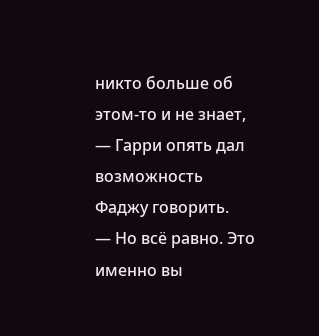никто больше об этом-то и не знает, — Гарри опять дал возможность Фаджу говорить.
— Но всё равно. Это именно вы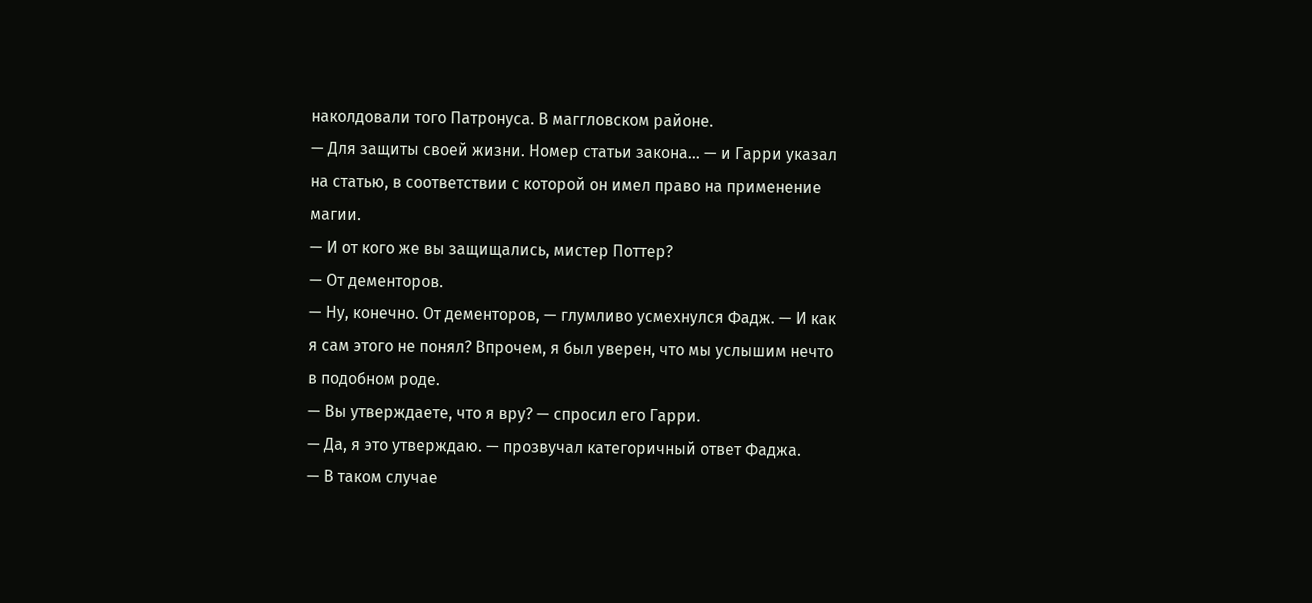наколдовали того Патронуса. В маггловском районе.
— Для защиты своей жизни. Номер статьи закона... — и Гарри указал на статью, в соответствии с которой он имел право на применение магии.
— И от кого же вы защищались, мистер Поттер?
— От дементоров.
— Ну, конечно. От дементоров, — глумливо усмехнулся Фадж. — И как я сам этого не понял? Впрочем, я был уверен, что мы услышим нечто в подобном роде.
— Вы утверждаете, что я вру? — спросил его Гарри.
— Да, я это утверждаю. — прозвучал категоричный ответ Фаджа.
— В таком случае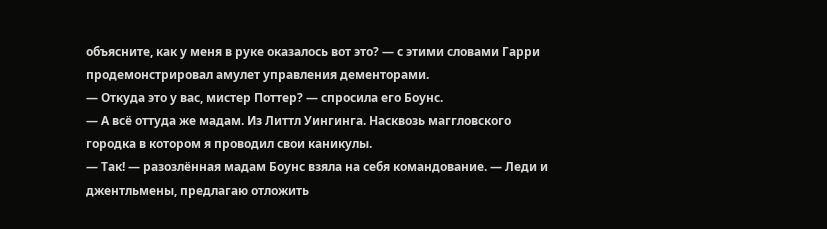объясните, как у меня в руке оказалось вот это? — с этими словами Гарри продемонстрировал амулет управления дементорами.
— Откуда это у вас, мистер Поттер? — спросила его Боунс.
— А всё оттуда же мадам. Из Литтл Уингинга. Насквозь маггловского городка в котором я проводил свои каникулы.
— Так! — разозлённая мадам Боунс взяла на себя командование. — Леди и джентльмены, предлагаю отложить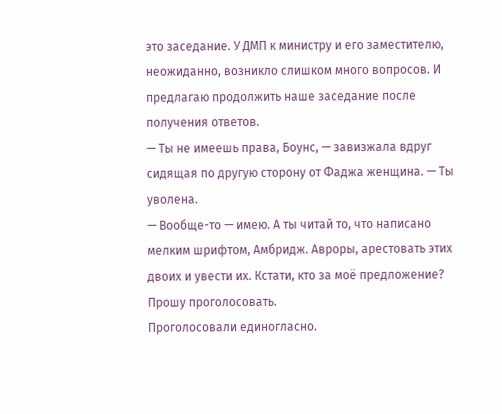это заседание. У ДМП к министру и его заместителю, неожиданно, возникло слишком много вопросов. И предлагаю продолжить наше заседание после получения ответов.
— Ты не имеешь права, Боунс, — завизжала вдруг сидящая по другую сторону от Фаджа женщина. — Ты уволена.
— Вообще-то — имею. А ты читай то, что написано мелким шрифтом, Амбридж. Авроры, арестовать этих двоих и увести их. Кстати, кто за моё предложение? Прошу проголосовать.
Проголосовали единогласно.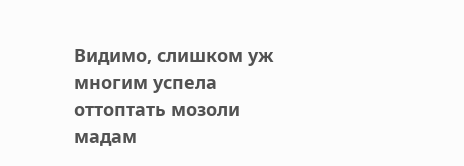Видимо, слишком уж многим успела оттоптать мозоли мадам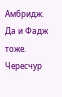Амбридж. Да и Фадж тоже. Чересчур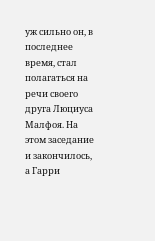уж сильно он, в последнее время, стал полагаться на речи своего друга Люциуса Малфоя. На этом заседание и закончилось, а Гарри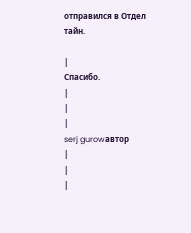отправился в Отдел тайн.

|
Спасибо.
|
|
|
serj gurowавтор
|
|
|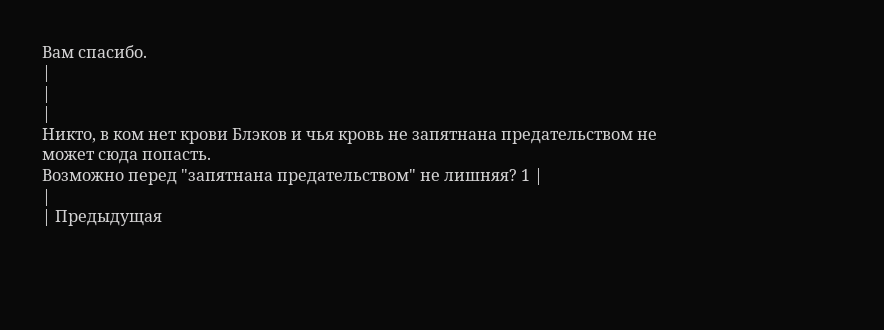Вам спасибо.
|
|
|
Никто, в ком нет крови Блэков и чья кровь не запятнана предательством не может сюда попасть.
Возможно перед "запятнана предательством" не лишняя? 1 |
|
| Предыдущая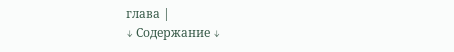глава |
↓ Содержание ↓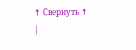↑ Свернуть ↑
|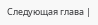Следующая глава |